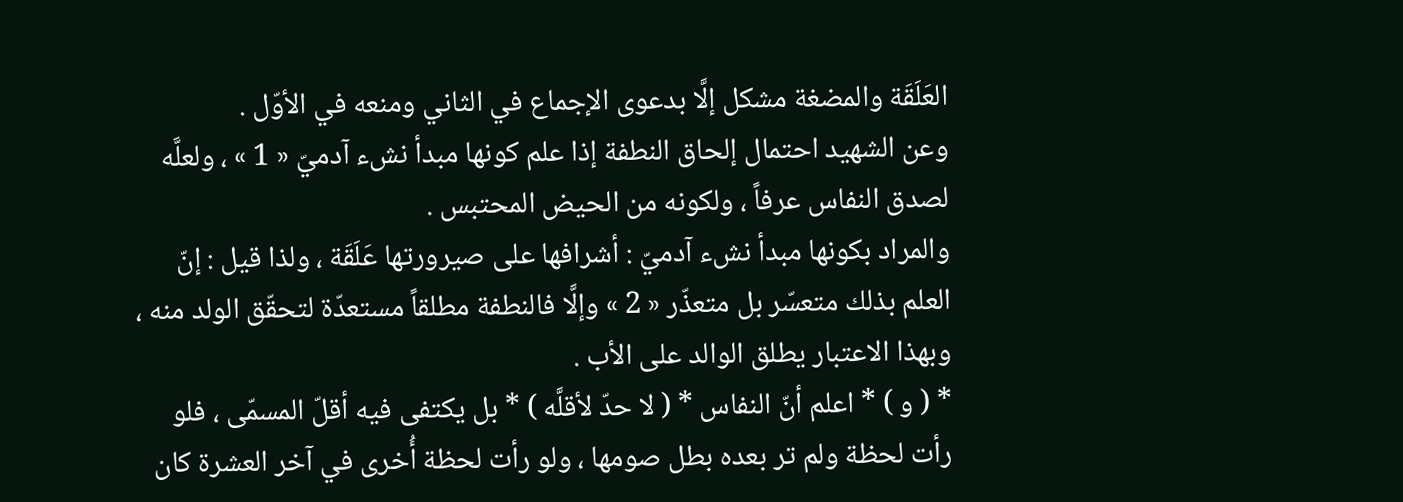العَلَقَة والمضغة مشكل إلَّا بدعوى الإجماع في الثاني ومنعه في الأوّل .
وعن الشهيد احتمال إلحاق النطفة إذا علم كونها مبدأ نشء آدميّ « 1 » ، ولعلَّه لصدق النفاس عرفاً ، ولكونه من الحيض المحتبس .
والمراد بكونها مبدأ نشء آدميّ : أشرافها على صيرورتها عَلَقَة ، ولذا قيل : إنّ العلم بذلك متعسّر بل متعذّر « 2 » وإلَّا فالنطفة مطلقاً مستعدّة لتحقّق الولد منه ، وبهذا الاعتبار يطلق الوالد على الأب .
* ( و ) * اعلم أنّ النفاس * ( لا حدّ لأقلَّه ) * بل يكتفى فيه أقلّ المسمّى ، فلو رأت لحظة ولم تر بعده بطل صومها ، ولو رأت لحظة أُخرى في آخر العشرة كان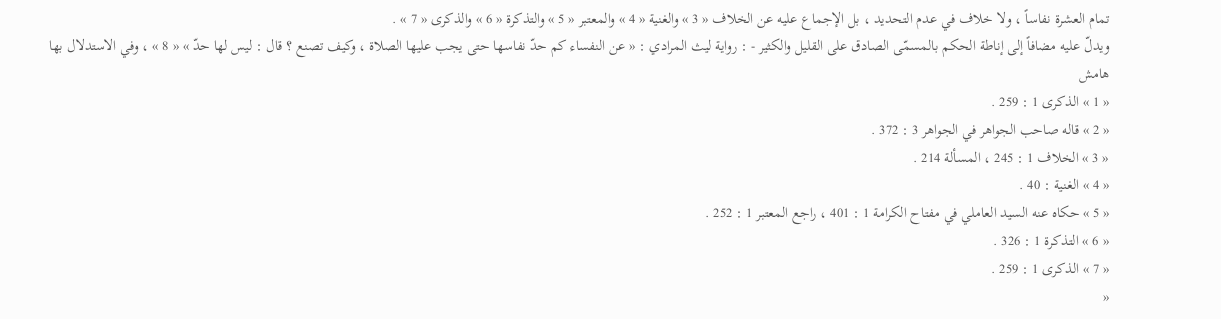تمام العشرة نفاساً ، ولا خلاف في عدم التحديد ، بل الإجماع عليه عن الخلاف « 3 » والغنية « 4 » والمعتبر « 5 » والتذكرة « 6 » والذكرى « 7 » .
ويدلّ عليه مضافاً إلى إناطة الحكم بالمسمّى الصادق على القليل والكثير - : رواية ليث المرادي : « عن النفساء كم حدّ نفاسها حتى يجب عليها الصلاة ، وكيف تصنع ؟ قال : ليس لها حدّ » « 8 » ، وفي الاستدلال بها
هامش
« 1 » الذكرى 1 : 259 .
« 2 » قاله صاحب الجواهر في الجواهر 3 : 372 .
« 3 » الخلاف 1 : 245 ، المسألة 214 .
« 4 » الغنية : 40 .
« 5 » حكاه عنه السيد العاملي في مفتاح الكرامة 1 : 401 ، راجع المعتبر 1 : 252 .
« 6 » التذكرة 1 : 326 .
« 7 » الذكرى 1 : 259 .
«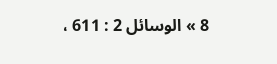8 » الوسائل 2 : 611 ،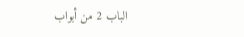الباب 2 من أبواب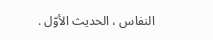النفاس ، الحديث الأوّل .